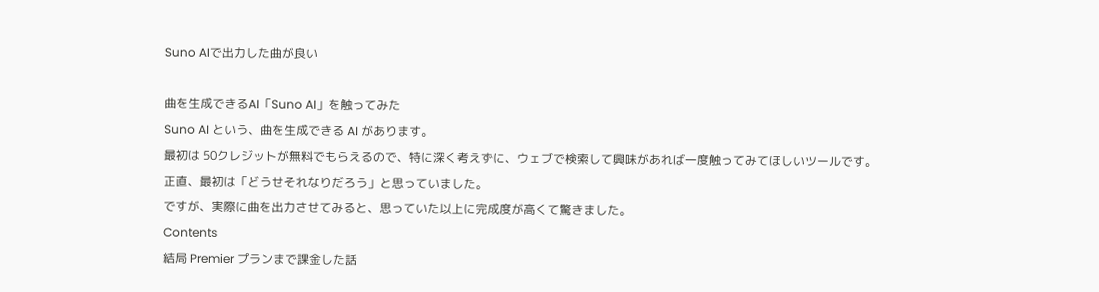Suno AIで出力した曲が良い

曲を生成できるAI「Suno AI」を触ってみた
Suno AI という、曲を生成できる AI があります。
最初は 50クレジットが無料でもらえるので、特に深く考えずに、ウェブで検索して興味があれば一度触ってみてほしいツールです。
正直、最初は「どうせそれなりだろう」と思っていました。
ですが、実際に曲を出力させてみると、思っていた以上に完成度が高くて驚きました。
Contents
結局 Premier プランまで課金した話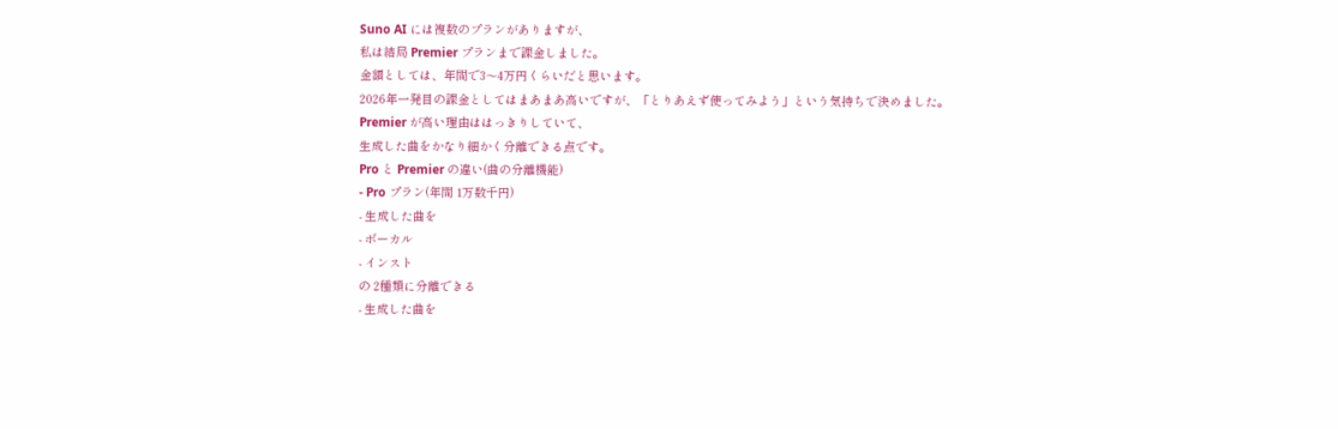Suno AI には複数のプランがありますが、
私は結局 Premier プランまで課金しました。
金額としては、年間で3〜4万円くらいだと思います。
2026年一発目の課金としてはまあまあ高いですが、「とりあえず使ってみよう」という気持ちで決めました。
Premier が高い理由ははっきりしていて、
生成した曲をかなり細かく分離できる点です。
Pro と Premier の違い(曲の分離機能)
- Pro プラン(年間 1万数千円)
- 生成した曲を
- ボーカル
- インスト
の 2種類に分離できる
- 生成した曲を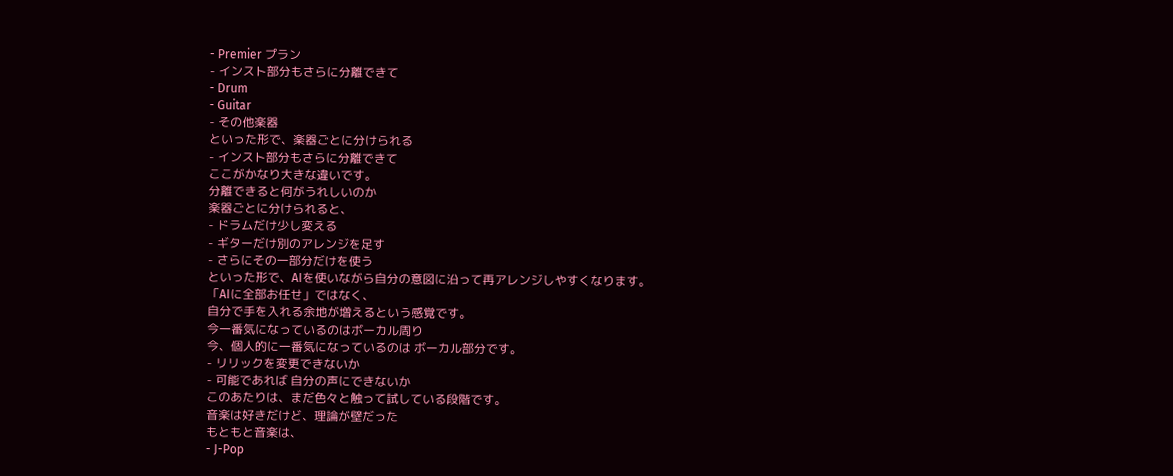- Premier プラン
- インスト部分もさらに分離できて
- Drum
- Guitar
- その他楽器
といった形で、楽器ごとに分けられる
- インスト部分もさらに分離できて
ここがかなり大きな違いです。
分離できると何がうれしいのか
楽器ごとに分けられると、
- ドラムだけ少し変える
- ギターだけ別のアレンジを足す
- さらにその一部分だけを使う
といった形で、AIを使いながら自分の意図に沿って再アレンジしやすくなります。
「AIに全部お任せ」ではなく、
自分で手を入れる余地が増えるという感覚です。
今一番気になっているのはボーカル周り
今、個人的に一番気になっているのは ボーカル部分です。
- リリックを変更できないか
- 可能であれば 自分の声にできないか
このあたりは、まだ色々と触って試している段階です。
音楽は好きだけど、理論が壁だった
もともと音楽は、
- J-Pop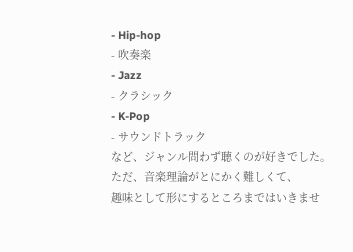- Hip-hop
- 吹奏楽
- Jazz
- クラシック
- K-Pop
- サウンドトラック
など、ジャンル問わず聴くのが好きでした。
ただ、音楽理論がとにかく難しくて、
趣味として形にするところまではいきませ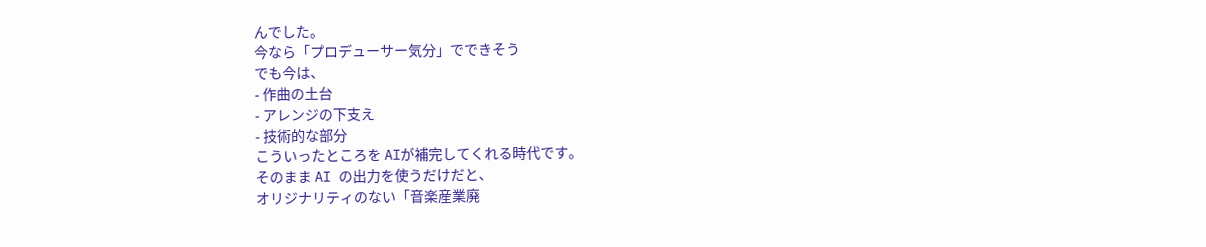んでした。
今なら「プロデューサー気分」でできそう
でも今は、
- 作曲の土台
- アレンジの下支え
- 技術的な部分
こういったところを AIが補完してくれる時代です。
そのまま AI の出力を使うだけだと、
オリジナリティのない「音楽産業廃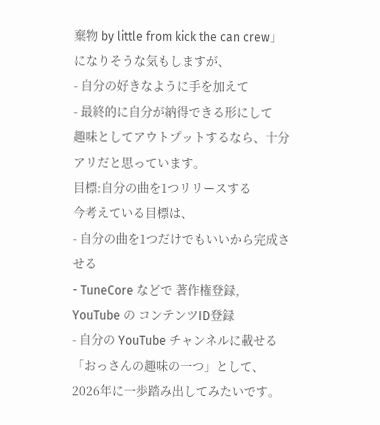棄物 by little from kick the can crew」になりそうな気もしますが、
- 自分の好きなように手を加えて
- 最終的に自分が納得できる形にして
趣味としてアウトプットするなら、十分アリだと思っています。
目標:自分の曲を1つリリースする
今考えている目標は、
- 自分の曲を1つだけでもいいから完成させる
- TuneCore などで 著作権登録, YouTube の コンテンツID登録
- 自分の YouTube チャンネルに載せる
「おっさんの趣味の一つ」として、
2026年に一歩踏み出してみたいです。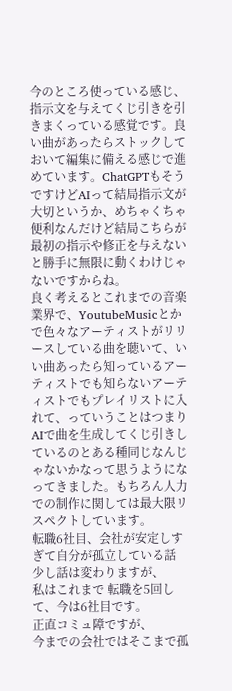今のところ使っている感じ、指示文を与えてくじ引きを引きまくっている感覚です。良い曲があったらストックしておいて編集に備える感じで進めています。ChatGPTもそうですけどAIって結局指示文が大切というか、めちゃくちゃ便利なんだけど結局こちらが最初の指示や修正を与えないと勝手に無限に動くわけじゃないですからね。
良く考えるとこれまでの音楽業界で、YoutubeMusicとかで色々なアーティストがリリースしている曲を聴いて、いい曲あったら知っているアーティストでも知らないアーティストでもプレイリストに入れて、っていうことはつまりAIで曲を生成してくじ引きしているのとある種同じなんじゃないかなって思うようになってきました。もちろん人力での制作に関しては最大限リスペクトしています。
転職6社目、会社が安定しすぎて自分が孤立している話
少し話は変わりますが、
私はこれまで 転職を5回して、今は6社目です。
正直コミュ障ですが、
今までの会社ではそこまで孤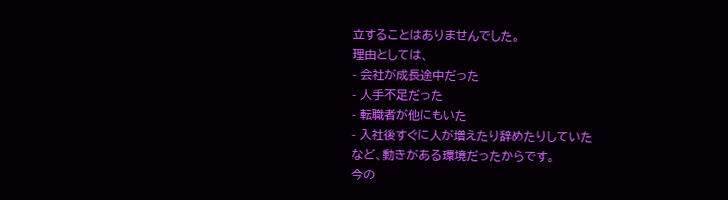立することはありませんでした。
理由としては、
- 会社が成長途中だった
- 人手不足だった
- 転職者が他にもいた
- 入社後すぐに人が増えたり辞めたりしていた
など、動きがある環境だったからです。
今の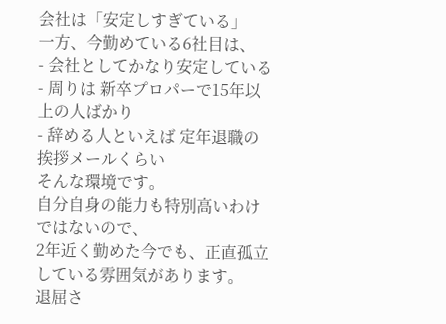会社は「安定しすぎている」
一方、今勤めている6社目は、
- 会社としてかなり安定している
- 周りは 新卒プロパーで15年以上の人ばかり
- 辞める人といえば 定年退職の挨拶メールくらい
そんな環境です。
自分自身の能力も特別高いわけではないので、
2年近く勤めた今でも、正直孤立している雰囲気があります。
退屈さ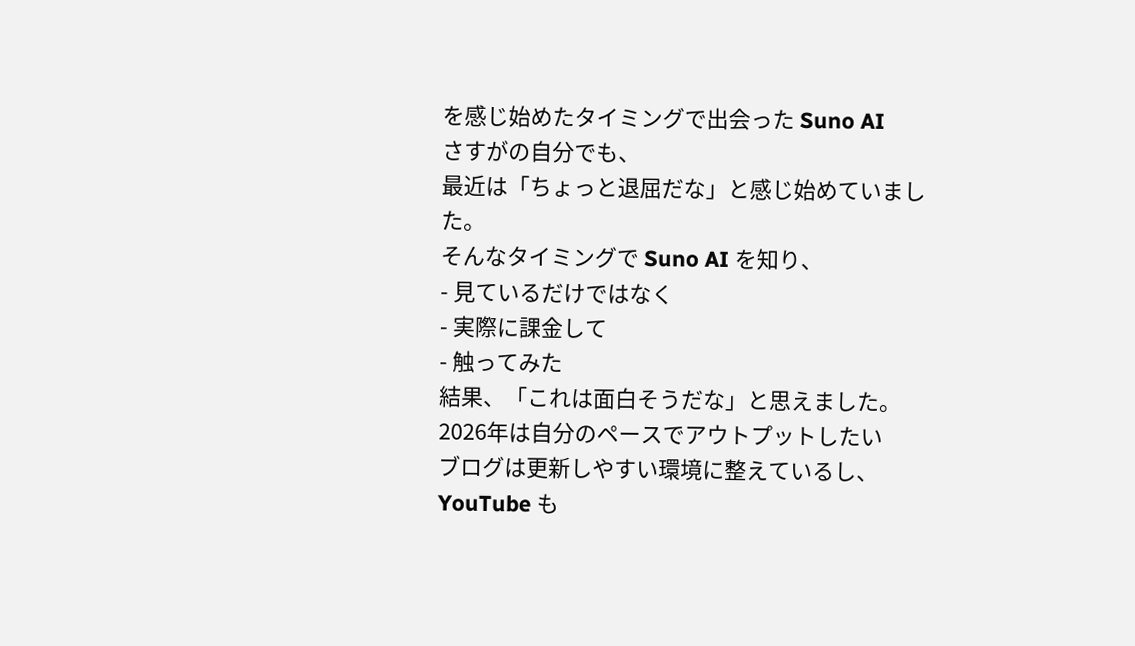を感じ始めたタイミングで出会った Suno AI
さすがの自分でも、
最近は「ちょっと退屈だな」と感じ始めていました。
そんなタイミングで Suno AI を知り、
- 見ているだけではなく
- 実際に課金して
- 触ってみた
結果、「これは面白そうだな」と思えました。
2026年は自分のペースでアウトプットしたい
ブログは更新しやすい環境に整えているし、
YouTube も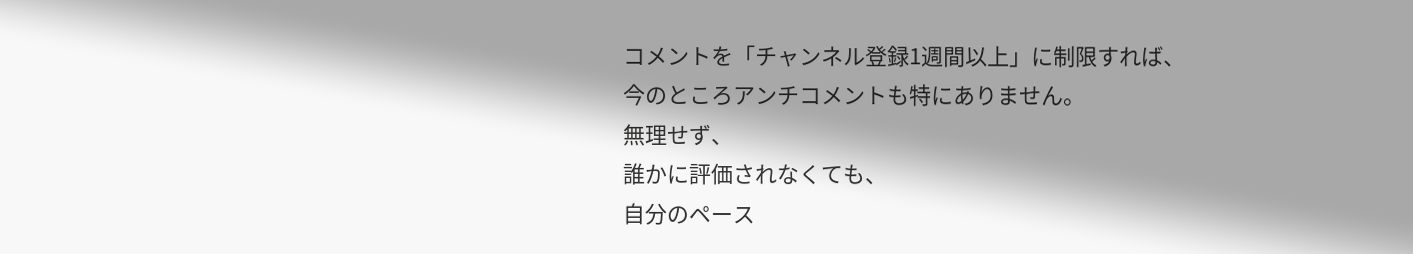コメントを「チャンネル登録1週間以上」に制限すれば、
今のところアンチコメントも特にありません。
無理せず、
誰かに評価されなくても、
自分のペース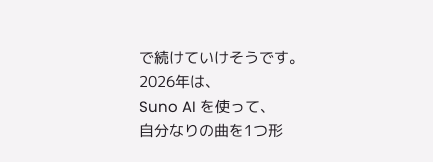で続けていけそうです。
2026年は、
Suno AI を使って、
自分なりの曲を1つ形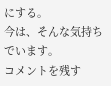にする。
今は、そんな気持ちでいます。
コメントを残す